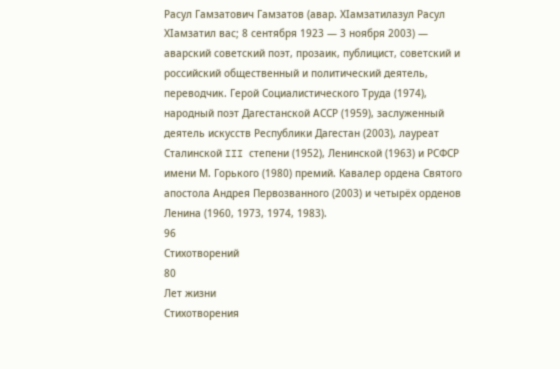Расул Гамзатович Гамзатов (авар. Хӏамзатилазул Расул Хӏамзатил вас; 8 сентября 1923 — 3 ноября 2003) — аварский советский поэт, прозаик, публицист, советский и российский общественный и политический деятель, переводчик. Герой Социалистического Труда (1974), народный поэт Дагестанской АССР (1959), заслуженный деятель искусств Республики Дагестан (2003), лауреат Сталинской III степени (1952), Ленинской (1963) и РСФСР имени М. Горького (1980) премий. Кавалер ордена Святого апостола Андрея Первозванного (2003) и четырёх орденов Ленина (1960, 1973, 1974, 1983).
96
Стихотворений
80
Лет жизни
Стихотворения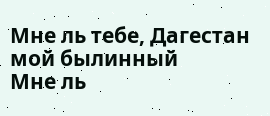Мне ль тебе, Дагестан мой былинный
Мне ль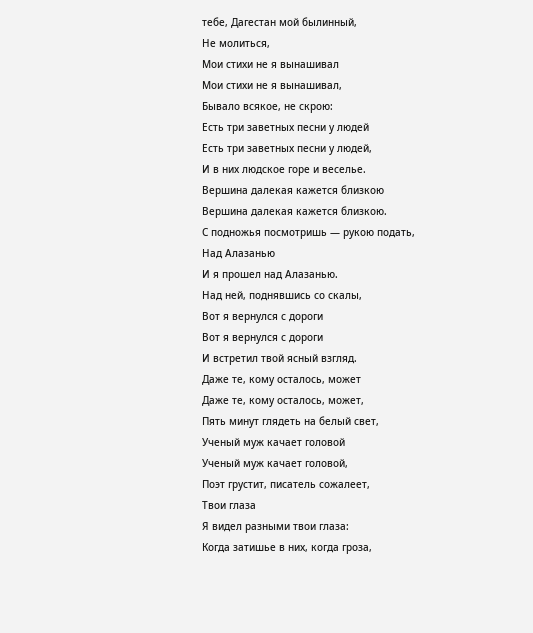тебе, Дагестан мой былинный,
Не молиться,
Мои стихи не я вынашивал
Мои стихи не я вынашивал,
Бывало всякое, не скрою:
Есть три заветных песни у людей
Есть три заветных песни у людей,
И в них людское горе и веселье.
Вершина далекая кажется близкою
Вершина далекая кажется близкою.
С подножья посмотришь — рукою подать,
Над Алазанью
И я прошел над Алазанью.
Над ней, поднявшись со скалы,
Вот я вернулся с дороги
Вот я вернулся с дороги
И встретил твой ясный взгляд.
Даже те, кому осталось, может
Даже те, кому осталось, может,
Пять минут глядеть на белый свет,
Ученый муж качает головой
Ученый муж качает головой,
Поэт грустит, писатель сожалеет,
Твои глаза
Я видел разными твои глаза:
Когда затишье в них, когда гроза,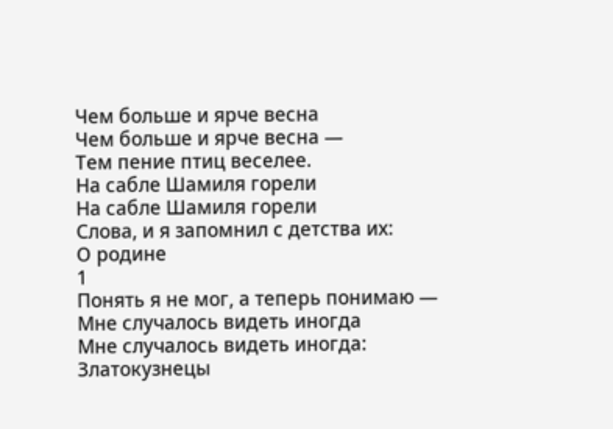Чем больше и ярче весна
Чем больше и ярче весна —
Тем пение птиц веселее.
На сабле Шамиля горели
На сабле Шамиля горели
Слова, и я запомнил с детства их:
О родине
1
Понять я не мог, а теперь понимаю —
Мне случалось видеть иногда
Мне случалось видеть иногда:
Златокузнецы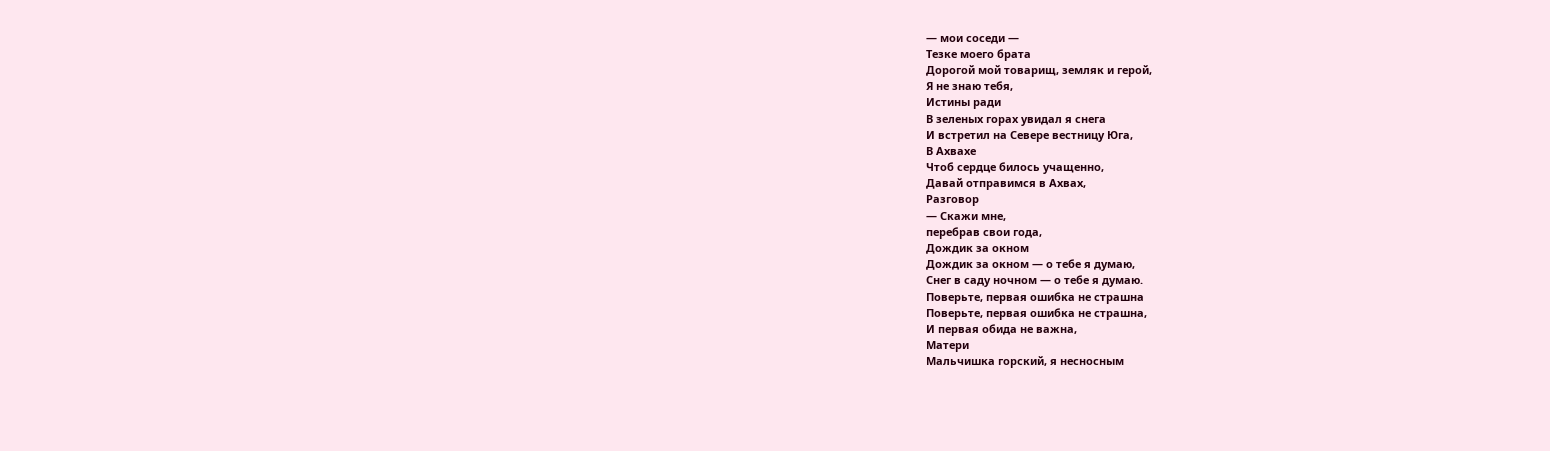— мои соседи —
Тезке моего брата
Дорогой мой товарищ, земляк и герой,
Я не знаю тебя,
Истины ради
В зеленых горах увидал я снега
И встретил на Севере вестницу Юга,
В Ахвахе
Чтоб сердце билось учащенно,
Давай отправимся в Ахвах,
Разговор
— Скажи мне,
перебрав свои года,
Дождик за окном
Дождик за окном — о тебе я думаю,
Снег в саду ночном — о тебе я думаю.
Поверьте, первая ошибка не страшна
Поверьте, первая ошибка не страшна,
И первая обида не важна,
Матери
Мальчишка горский, я несносным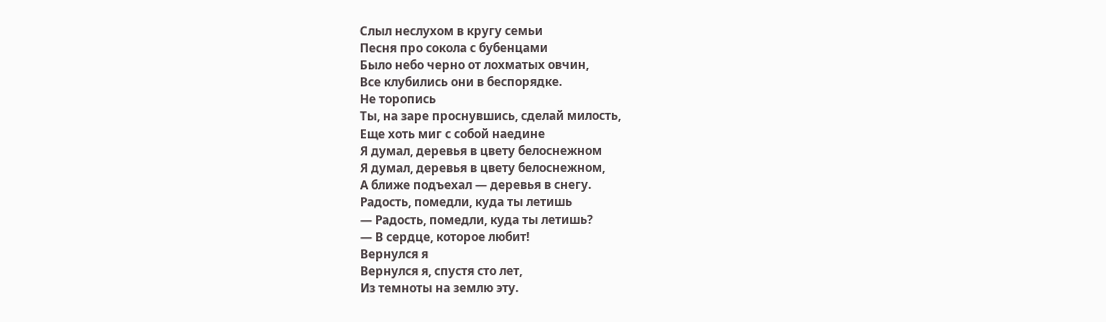Слыл неслухом в кругу семьи
Песня про сокола с бубенцами
Было небо черно от лохматых овчин,
Все клубились они в беспорядке.
Не торопись
Ты, на заре проснувшись, сделай милость,
Еще хоть миг с собой наедине
Я думал, деревья в цвету белоснежном
Я думал, деревья в цвету белоснежном,
А ближе подъехал — деревья в снегу.
Радость, помедли, куда ты летишь
— Радость, помедли, куда ты летишь?
— В сердце, которое любит!
Вернулся я
Вернулся я, спустя сто лет,
Из темноты на землю эту.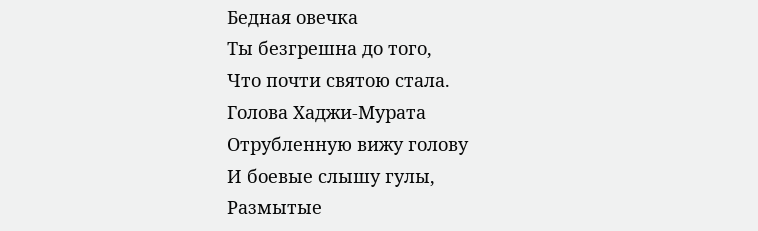Бедная овечка
Ты безгрешна до того,
Что почти святою стала.
Голова Хаджи-Мурата
Отрубленную вижу голову
И боевые слышу гулы,
Размытые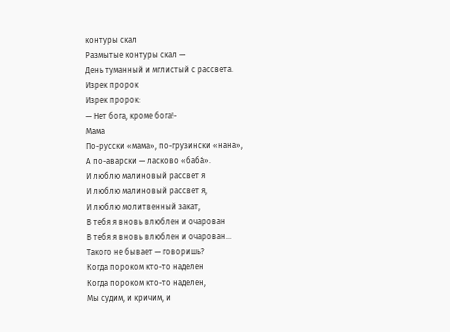контуры скал
Размытые контуры скал —
День туманный и мглистый с рассвета.
Изрек пророк
Изрек пророк:
— Нет бога, кроме бога!-
Мама
По-русски «мама», по-грузински «нана»,
А по-аварски — ласково «баба́».
И люблю малиновый рассвет я
И люблю малиновый рассвет я,
И люблю молитвенный закат,
В тебя я вновь влюблен и очарован
В тебя я вновь влюблен и очарован…
Такого не бывает — говоришь?
Когда пороком кто-то наделен
Когда пороком кто-то наделен,
Мы судим, и кричим, и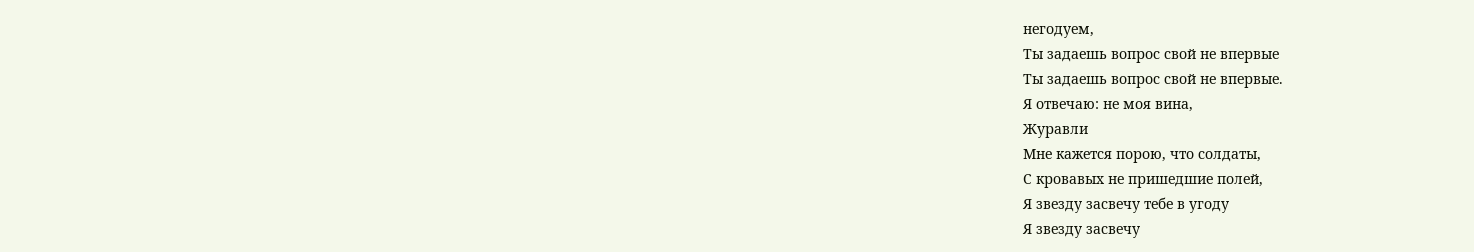негодуем,
Ты задаешь вопрос свой не впервые
Ты задаешь вопрос свой не впервые.
Я отвечаю: не моя вина,
Журавли
Мне кажется порою, что солдаты,
С кровавых не пришедшие полей,
Я звезду засвечу тебе в угоду
Я звезду засвечу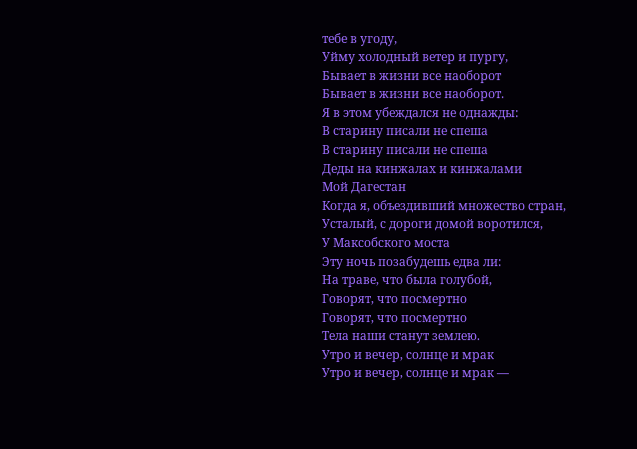тебе в угоду,
Уйму холодный ветер и пургу,
Бывает в жизни все наоборот
Бывает в жизни все наоборот.
Я в этом убеждался не однажды:
В старину писали не спеша
В старину писали не спеша
Деды на кинжалах и кинжалами
Мой Дагестан
Когда я, объездивший множество стран,
Усталый, с дороги домой воротился,
У Максобского моста
Эту ночь позабудешь едва ли:
На траве, что была голубой,
Говорят, что посмертно
Говорят, что посмертно
Тела наши станут землею.
Утро и вечер, солнце и мрак
Утро и вечер, солнце и мрак —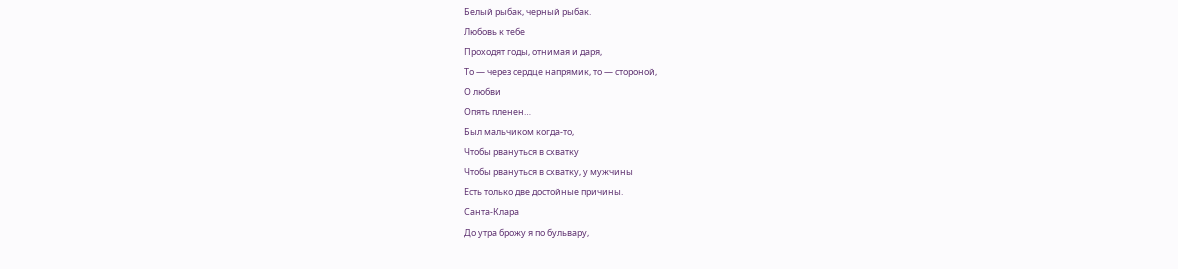Белый рыбак, черный рыбак.
Любовь к тебе
Проходят годы, отнимая и даря,
То — через сердце напрямик, то — стороной,
О любви
Опять пленен…
Был мальчиком когда-то,
Чтобы рвануться в схватку
Чтобы рвануться в схватку, у мужчины
Есть только две достойные причины.
Санта-Клара
До утра брожу я по бульвару,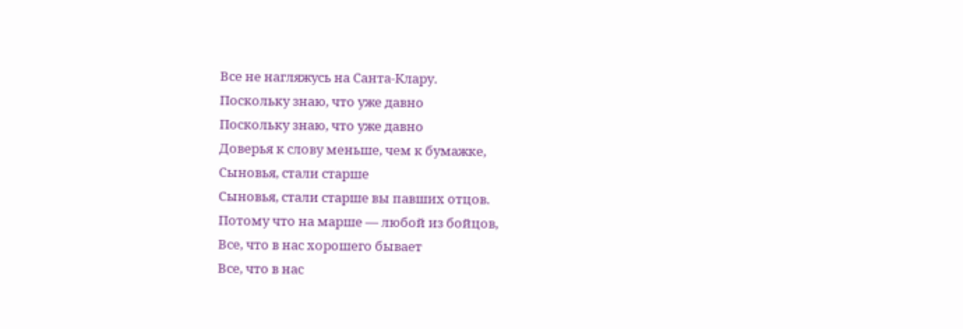Все не нагляжусь на Санта-Клару.
Поскольку знаю, что уже давно
Поскольку знаю, что уже давно
Доверья к слову меньше, чем к бумажке,
Сыновья, стали старше
Сыновья, стали старше вы павших отцов.
Потому что на марше — любой из бойцов,
Все, что в нас хорошего бывает
Все, что в нас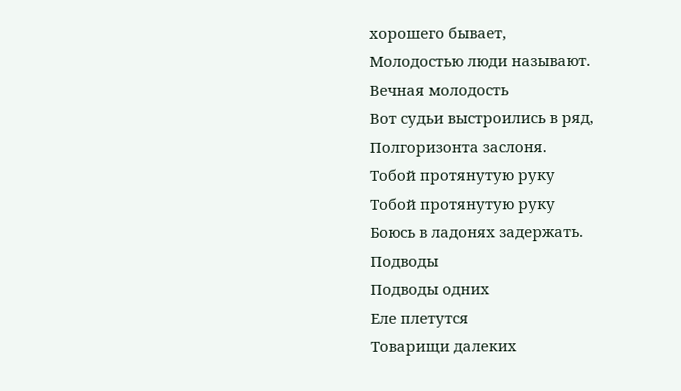хорошего бывает,
Молодостью люди называют.
Вечная молодость
Вот судьи выстроились в ряд,
Полгоризонта заслоня.
Тобой протянутую руку
Тобой протянутую руку
Боюсь в ладонях задержать.
Подводы
Подводы одних
Еле плетутся
Товарищи далеких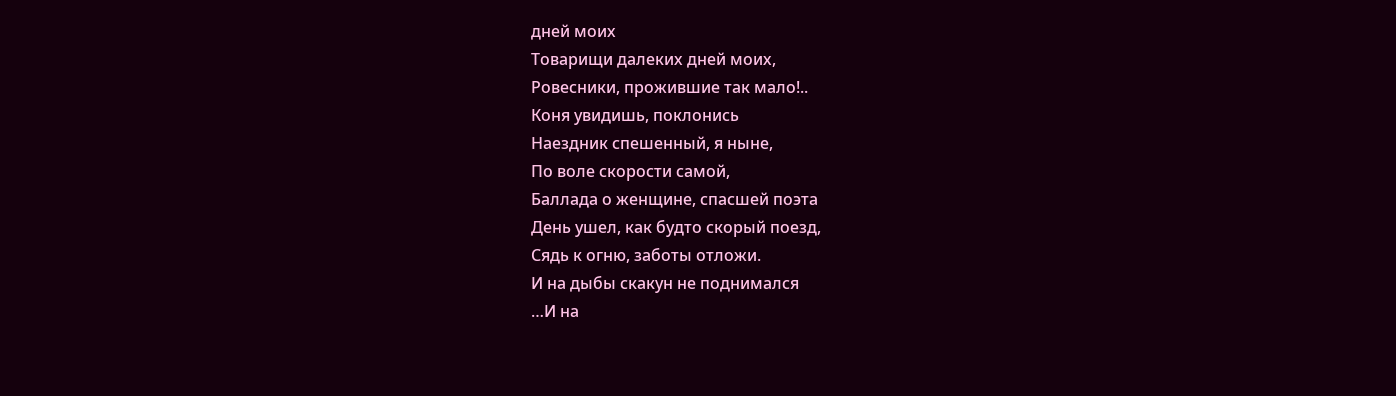дней моих
Товарищи далеких дней моих,
Ровесники, прожившие так мало!..
Коня увидишь, поклонись
Наездник спешенный, я ныне,
По воле скорости самой,
Баллада о женщине, спасшей поэта
День ушел, как будто скорый поезд,
Сядь к огню, заботы отложи.
И на дыбы скакун не поднимался
…И на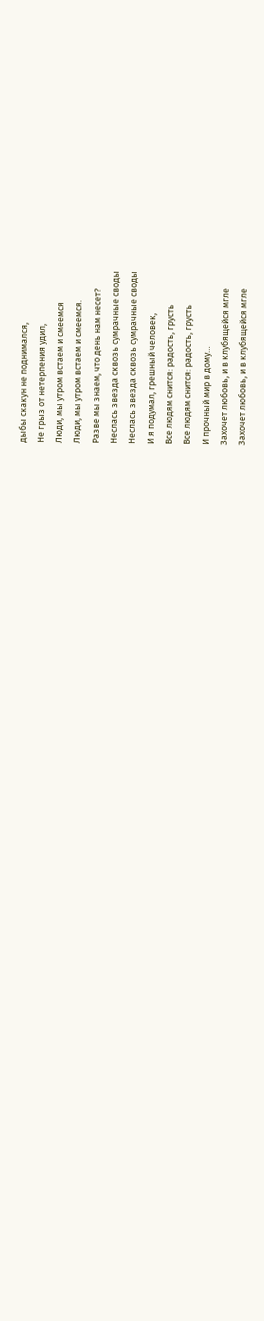дыбы скакун не поднимался,
Не грыз от нетерпения удил,
Люди, мы утром встаем и смеемся
Люди, мы утром встаем и смеемся.
Разве мы знаем, что день нам несет?
Неслась звезда сквозь сумрачные своды
Неслась звезда сквозь сумрачные своды
И я подумал, грешный человек,
Все людям снится: радость, грусть
Все людям снится: радость, грусть
И прочный мир в дому…
Захочет любовь, и в клубящейся мгле
Захочет любовь, и в клубящейся мгле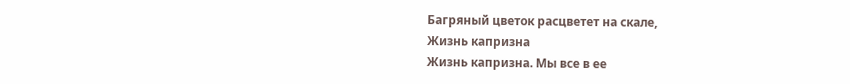Багряный цветок расцветет на скале,
Жизнь капризна
Жизнь капризна. Мы все в ее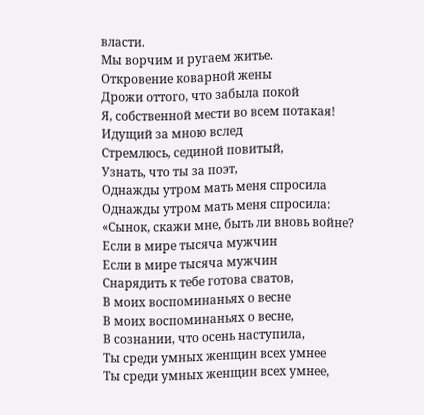власти.
Мы ворчим и ругаем житье.
Откровение коварной жены
Дрожи оттого, что забыла покой
Я, собственной мести во всем потакая!
Идущий за мною вслед
Стремлюсь, сединой повитый,
Узнать, что ты за поэт,
Однажды утром мать меня спросила
Однажды утром мать меня спросила:
«Сынок, скажи мне, быть ли вновь войне?
Если в мире тысяча мужчин
Если в мире тысяча мужчин
Снарядить к тебе готова сватов,
В моих воспоминаньях о весне
В моих воспоминаньях о весне,
В сознании, что осень наступила,
Ты среди умных женщин всех умнее
Ты среди умных женщин всех умнее,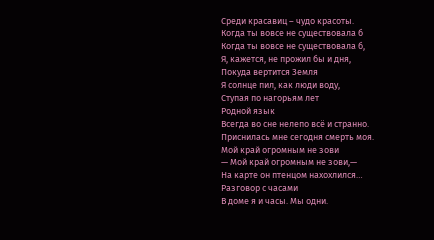Среди красавиц – чудо красоты.
Когда ты вовсе не существовала б
Когда ты вовсе не существовала б,
Я, кажется, не прожил бы и дня,
Покуда вертится Земля
Я солнце пил, как люди воду,
Ступая по нагорьям лет
Родной язык
Всегда во сне нелепо всё и странно.
Приснилась мне сегодня смерть моя.
Мой край огромным не зови
— Мой край огромным не зови,—
На карте он птенцом нахохлился…
Разговор с часами
В доме я и часы. Мы одни.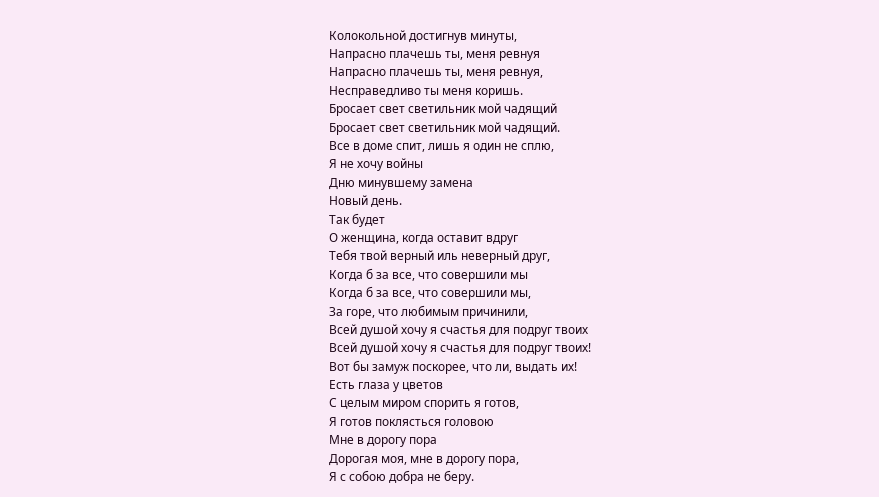Колокольной достигнув минуты,
Напрасно плачешь ты, меня ревнуя
Напрасно плачешь ты, меня ревнуя,
Несправедливо ты меня коришь.
Бросает свет светильник мой чадящий
Бросает свет светильник мой чадящий.
Все в доме спит, лишь я один не сплю,
Я не хочу войны
Дню минувшему замена
Новый день.
Так будет
О женщина, когда оставит вдруг
Тебя твой верный иль неверный друг,
Когда б за все, что совершили мы
Когда б за все, что совершили мы,
За горе, что любимым причинили,
Всей душой хочу я счастья для подруг твоих
Всей душой хочу я счастья для подруг твоих!
Вот бы замуж поскорее, что ли, выдать их!
Есть глаза у цветов
С целым миром спорить я готов,
Я готов поклясться головою
Мне в дорогу пора
Дорогая моя, мне в дорогу пора,
Я с собою добра не беру.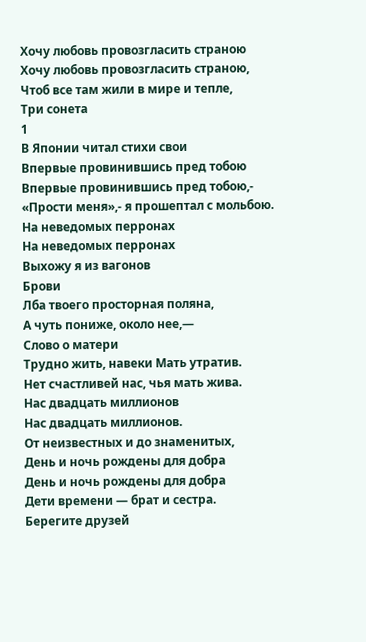Хочу любовь провозгласить страною
Хочу любовь провозгласить страною,
Чтоб все там жили в мире и тепле,
Три сонета
1
В Японии читал стихи свои
Впервые провинившись пред тобою
Впервые провинившись пред тобою,-
«Прости меня»,- я прошептал с мольбою.
На неведомых перронах
На неведомых перронах
Выхожу я из вагонов
Брови
Лба твоего просторная поляна,
А чуть пониже, около нее,—
Слово о матери
Трудно жить, навеки Мать утратив.
Нет счастливей нас, чья мать жива.
Нас двадцать миллионов
Нас двадцать миллионов.
От неизвестных и до знаменитых,
День и ночь рождены для добра
День и ночь рождены для добра
Дети времени — брат и сестра.
Берегите друзей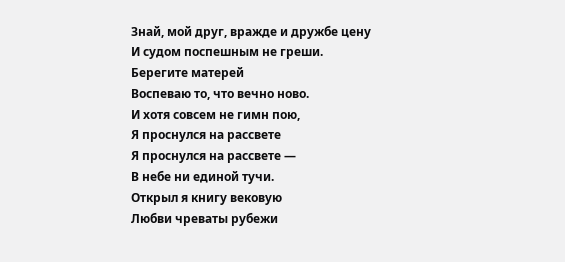Знай, мой друг, вражде и дружбе цену
И судом поспешным не греши.
Берегите матерей
Воспеваю то, что вечно ново.
И хотя совсем не гимн пою,
Я проснулся на рассвете
Я проснулся на рассвете —
В небе ни единой тучи.
Открыл я книгу вековую
Любви чреваты рубежи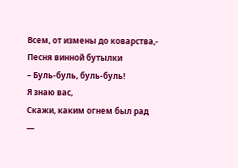Всем, от измены до коварства,-
Песня винной бутылки
– Буль-буль, буль-буль!
Я знаю вас,
Скажи, каким огнем был рад
—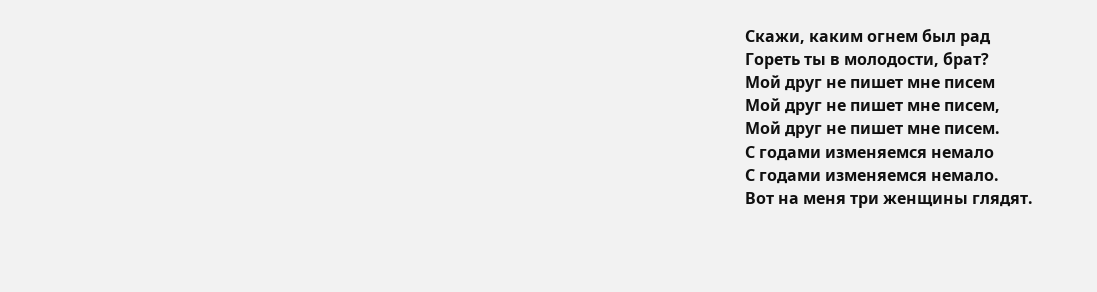Скажи, каким огнем был рад
Гореть ты в молодости, брат?
Мой друг не пишет мне писем
Мой друг не пишет мне писем,
Мой друг не пишет мне писем.
С годами изменяемся немало
С годами изменяемся немало.
Вот на меня три женщины глядят.